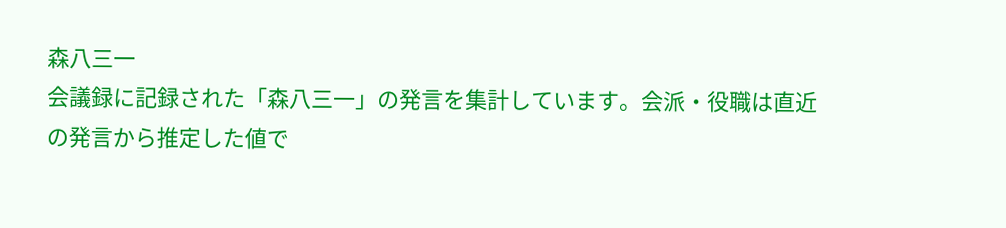森八三一
会議録に記録された「森八三一」の発言を集計しています。会派・役職は直近の発言から推定した値で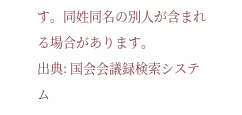す。同姓同名の別人が含まれる場合があります。
出典: 国会会議録検索システム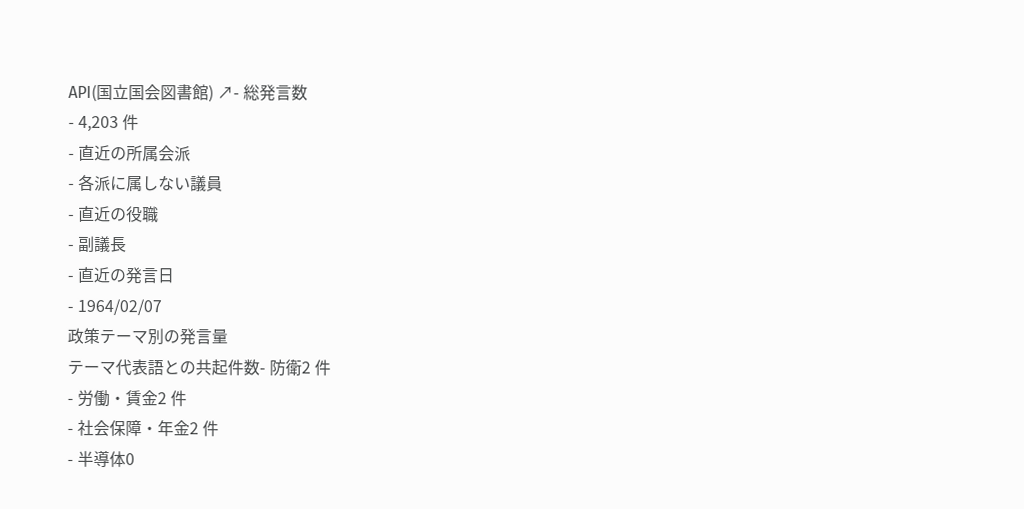API(国立国会図書館) ↗- 総発言数
- 4,203 件
- 直近の所属会派
- 各派に属しない議員
- 直近の役職
- 副議長
- 直近の発言日
- 1964/02/07
政策テーマ別の発言量
テーマ代表語との共起件数- 防衛2 件
- 労働・賃金2 件
- 社会保障・年金2 件
- 半導体0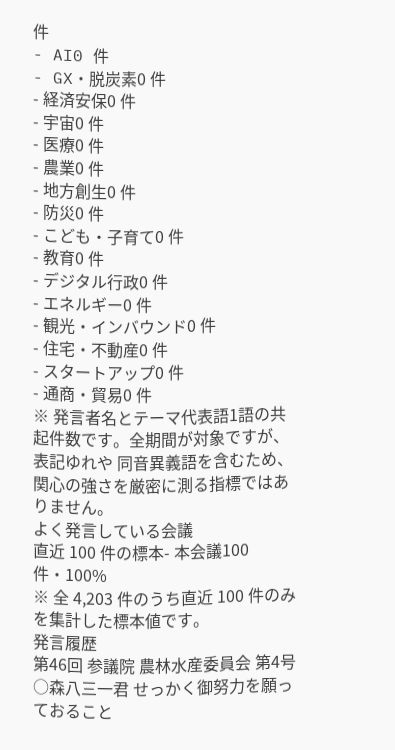件
- AI0 件
- GX・脱炭素0 件
- 経済安保0 件
- 宇宙0 件
- 医療0 件
- 農業0 件
- 地方創生0 件
- 防災0 件
- こども・子育て0 件
- 教育0 件
- デジタル行政0 件
- エネルギー0 件
- 観光・インバウンド0 件
- 住宅・不動産0 件
- スタートアップ0 件
- 通商・貿易0 件
※ 発言者名とテーマ代表語1語の共起件数です。全期間が対象ですが、表記ゆれや 同音異義語を含むため、関心の強さを厳密に測る指標ではありません。
よく発言している会議
直近 100 件の標本- 本会議100 件・100%
※ 全 4,203 件のうち直近 100 件のみを集計した標本値です。
発言履歴
第46回 参議院 農林水産委員会 第4号
○森八三一君 せっかく御努力を願っておること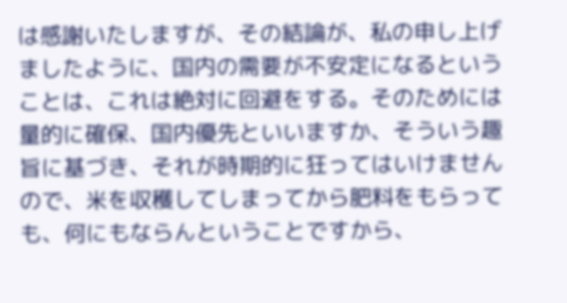は感謝いたしますが、その結論が、私の申し上げましたように、国内の需要が不安定になるということは、これは絶対に回避をする。そのためには量的に確保、国内優先といいますか、そういう趣旨に基づき、それが時期的に狂ってはいけませんので、米を収穫してしまってから肥料をもらっても、何にもならんということですから、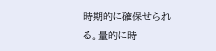時期的に確保せられる。量的に時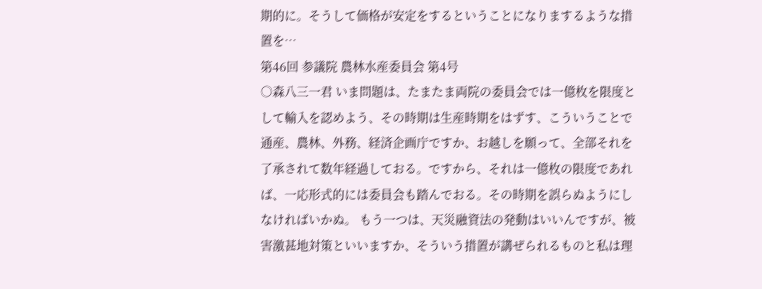期的に。そうして価格が安定をするということになりまするような措置を…
第46回 参議院 農林水産委員会 第4号
○森八三一君 いま問題は、たまたま両院の委員会では一億枚を限度として輸入を認めよう、その時期は生産時期をはずす、こういうことで通産、農林、外務、経済企画庁ですか、お越しを願って、全部それを了承されて数年経過しておる。ですから、それは一億枚の限度であれば、一応形式的には委員会も踏んでおる。その時期を誤らぬようにしなければいかぬ。 もう一つは、天災融資法の発動はいいんですが、被害激甚地対策といいますか、そういう措置が講ぜられるものと私は理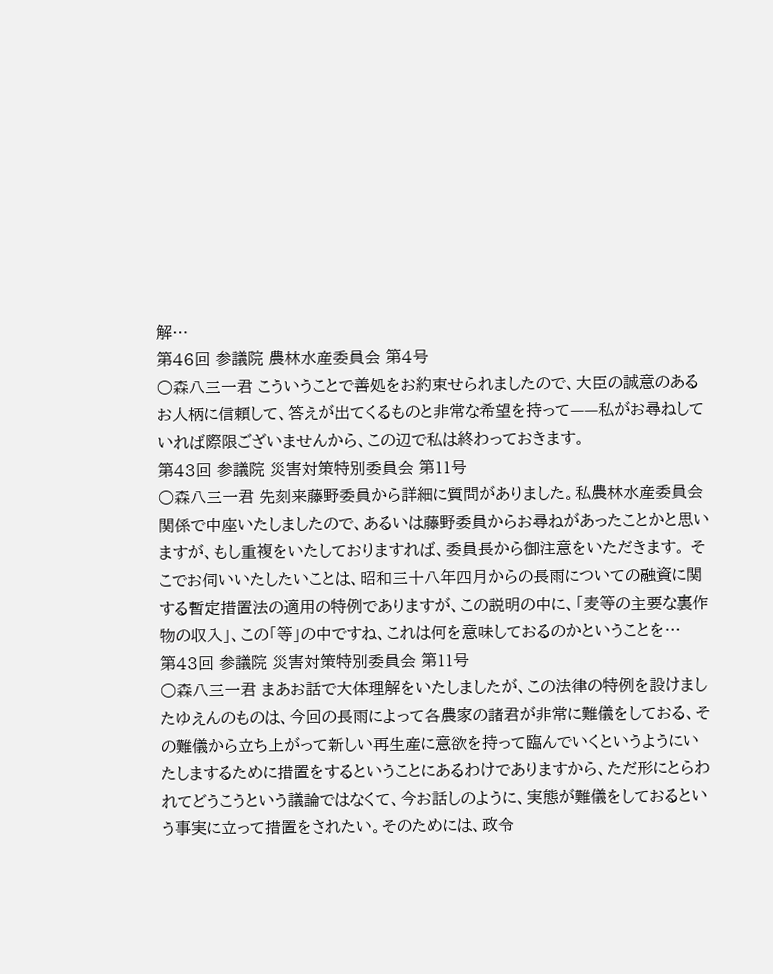解…
第46回 参議院 農林水産委員会 第4号
○森八三一君 こういうことで善処をお約束せられましたので、大臣の誠意のあるお人柄に信頼して、答えが出てくるものと非常な希望を持って——私がお尋ねしていれば際限ございませんから、この辺で私は終わっておきます。
第43回 参議院 災害対策特別委員会 第11号
○森八三一君 先刻来藤野委員から詳細に質問がありました。私農林水産委員会関係で中座いたしましたので、あるいは藤野委員からお尋ねがあったことかと思いますが、もし重複をいたしておりますれば、委員長から御注意をいただきます。 そこでお伺いいたしたいことは、昭和三十八年四月からの長雨についての融資に関する暫定措置法の適用の特例でありますが、この説明の中に、「麦等の主要な裏作物の収入」、この「等」の中ですね、これは何を意味しておるのかということを…
第43回 参議院 災害対策特別委員会 第11号
○森八三一君 まあお話で大体理解をいたしましたが、この法律の特例を設けましたゆえんのものは、今回の長雨によって各農家の諸君が非常に難儀をしておる、その難儀から立ち上がって新しい再生産に意欲を持って臨んでいくというようにいたしまするために措置をするということにあるわけでありますから、ただ形にとらわれてどうこうという議論ではなくて、今お話しのように、実態が難儀をしておるという事実に立って措置をされたい。そのためには、政令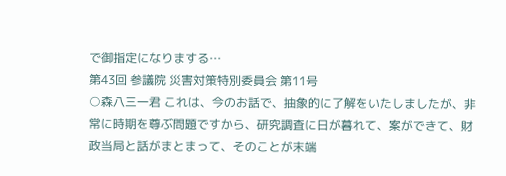で御指定になりまする…
第43回 参議院 災害対策特別委員会 第11号
○森八三一君 これは、今のお話で、抽象的に了解をいたしましたが、非常に時期を尊ぶ問題ですから、研究調査に日が暮れて、案ができて、財政当局と話がまとまって、そのことが末端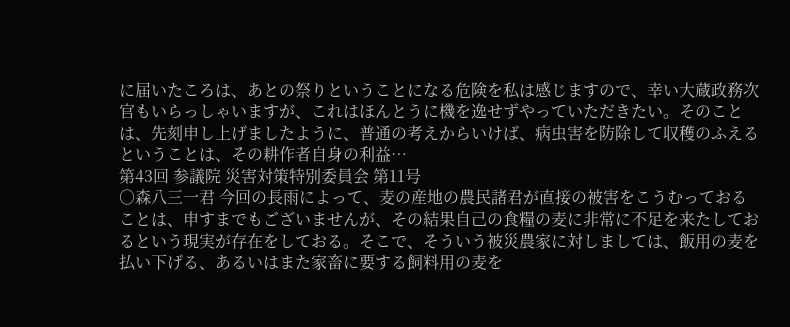に届いたころは、あとの祭りということになる危険を私は感じますので、幸い大蔵政務次官もいらっしゃいますが、これはほんとうに機を逸せずやっていただきたい。そのことは、先刻申し上げましたように、普通の考えからいけば、病虫害を防除して収穫のふえるということは、その耕作者自身の利益…
第43回 参議院 災害対策特別委員会 第11号
○森八三一君 今回の長雨によって、麦の産地の農民諸君が直接の被害をこうむっておることは、申すまでもございませんが、その結果自己の食糧の麦に非常に不足を来たしておるという現実が存在をしておる。そこで、そういう被災農家に対しましては、飯用の麦を払い下げる、あるいはまた家畜に要する飼料用の麦を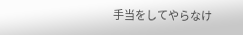手当をしてやらなけ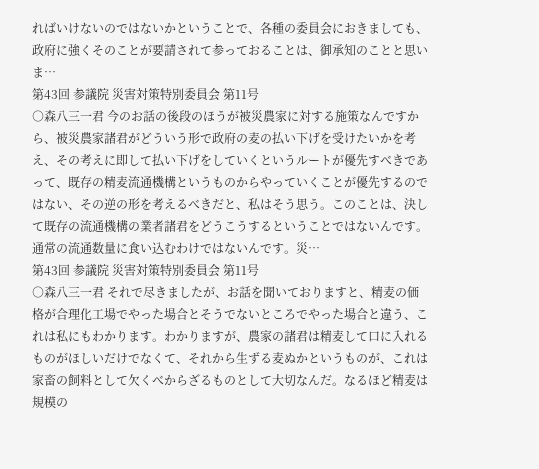ればいけないのではないかということで、各種の委員会におきましても、政府に強くそのことが要請されて参っておることは、御承知のことと思いま…
第43回 参議院 災害対策特別委員会 第11号
○森八三一君 今のお話の後段のほうが被災農家に対する施策なんですから、被災農家諸君がどういう形で政府の麦の払い下げを受けたいかを考え、その考えに即して払い下げをしていくというルートが優先すべきであって、既存の精麦流通機構というものからやっていくことが優先するのではない、その逆の形を考えるべきだと、私はそう思う。このことは、決して既存の流通機構の業者諸君をどうこうするということではないんです。通常の流通数量に食い込むわけではないんです。災…
第43回 参議院 災害対策特別委員会 第11号
○森八三一君 それで尽きましたが、お話を聞いておりますと、精麦の価格が合理化工場でやった場合とそうでないところでやった場合と違う、これは私にもわかります。わかりますが、農家の諸君は精麦して口に入れるものがほしいだけでなくて、それから生ずる麦ぬかというものが、これは家畜の飼料として欠くべからざるものとして大切なんだ。なるほど精麦は規模の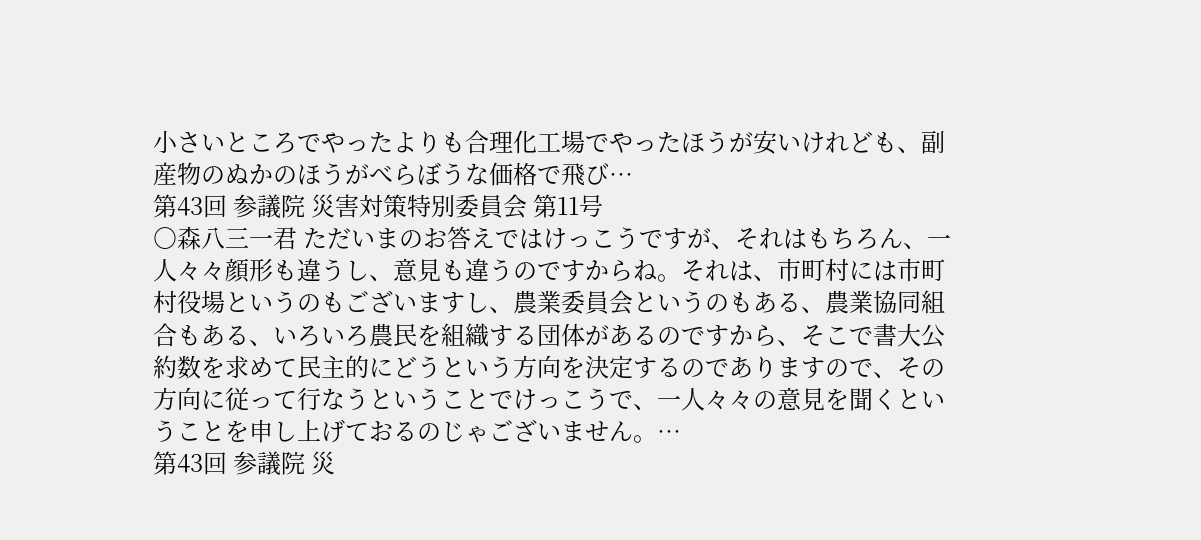小さいところでやったよりも合理化工場でやったほうが安いけれども、副産物のぬかのほうがべらぼうな価格で飛び…
第43回 参議院 災害対策特別委員会 第11号
○森八三一君 ただいまのお答えではけっこうですが、それはもちろん、一人々々顔形も違うし、意見も違うのですからね。それは、市町村には市町村役場というのもございますし、農業委員会というのもある、農業協同組合もある、いろいろ農民を組織する団体があるのですから、そこで書大公約数を求めて民主的にどうという方向を決定するのでありますので、その方向に従って行なうということでけっこうで、一人々々の意見を聞くということを申し上げておるのじゃございません。…
第43回 参議院 災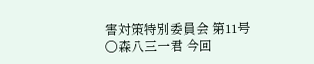害対策特別委員会 第11号
○森八三一君 今回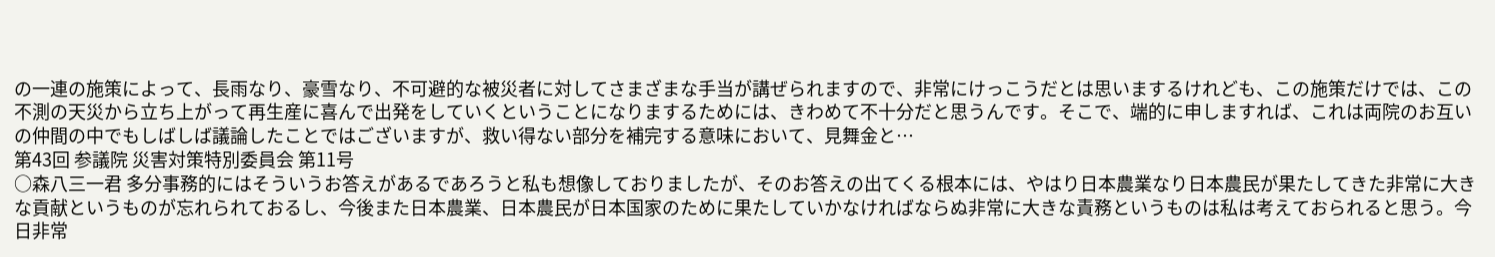の一連の施策によって、長雨なり、豪雪なり、不可避的な被災者に対してさまざまな手当が講ぜられますので、非常にけっこうだとは思いまするけれども、この施策だけでは、この不測の天災から立ち上がって再生産に喜んで出発をしていくということになりまするためには、きわめて不十分だと思うんです。そこで、端的に申しますれば、これは両院のお互いの仲間の中でもしばしば議論したことではございますが、救い得ない部分を補完する意味において、見舞金と…
第43回 参議院 災害対策特別委員会 第11号
○森八三一君 多分事務的にはそういうお答えがあるであろうと私も想像しておりましたが、そのお答えの出てくる根本には、やはり日本農業なり日本農民が果たしてきた非常に大きな貢献というものが忘れられておるし、今後また日本農業、日本農民が日本国家のために果たしていかなければならぬ非常に大きな責務というものは私は考えておられると思う。今日非常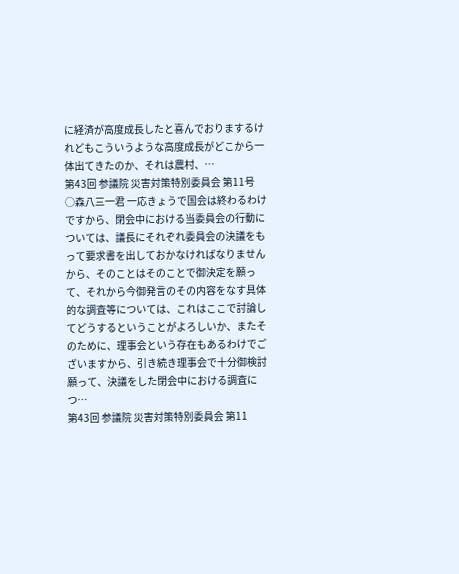に経済が高度成長したと喜んでおりまするけれどもこういうような高度成長がどこから一体出てきたのか、それは農村、…
第43回 参議院 災害対策特別委員会 第11号
○森八三一君 一応きょうで国会は終わるわけですから、閉会中における当委員会の行動については、議長にそれぞれ委員会の決議をもって要求書を出しておかなければなりませんから、そのことはそのことで御決定を願って、それから今御発言のその内容をなす具体的な調査等については、これはここで討論してどうするということがよろしいか、またそのために、理事会という存在もあるわけでございますから、引き続き理事会で十分御検討願って、決議をした閉会中における調査につ…
第43回 参議院 災害対策特別委員会 第11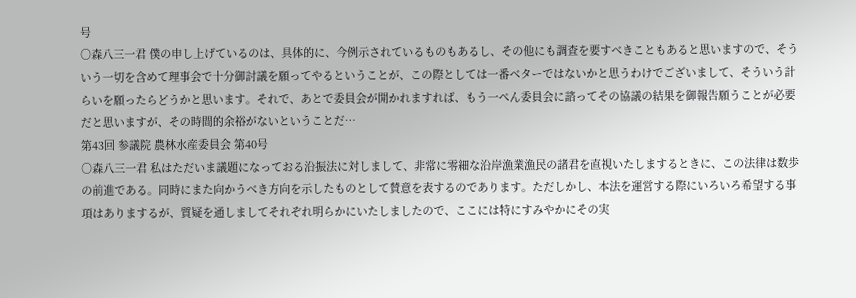号
○森八三一君 僕の申し上げているのは、具体的に、今例示されているものもあるし、その他にも調査を要すべきこともあると思いますので、そういう一切を含めて理事会で十分御討議を願ってやるということが、この際としては一番ベターではないかと思うわけでございまして、そういう計らいを願ったらどうかと思います。それで、あとで委員会が開かれますれば、もう一ぺん委員会に諮ってその協議の結果を御報告願うことが必要だと思いますが、その時間的余裕がないということだ…
第43回 参議院 農林水産委員会 第40号
○森八三一君 私はただいま議題になっておる沿振法に対しまして、非常に零細な沿岸漁業漁民の諸君を直視いたしまするときに、この法律は数歩の前進である。同時にまた向かうべき方向を示したものとして賛意を表するのであります。ただしかし、本法を運営する際にいろいろ希望する事項はありまするが、質疑を通しましてそれぞれ明らかにいたしましたので、ここには特にすみやかにその実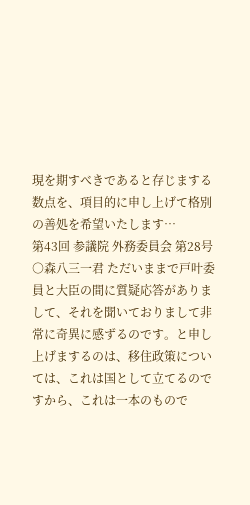現を期すべきであると存じまする数点を、項目的に申し上げて格別の善処を希望いたします…
第43回 参議院 外務委員会 第28号
○森八三一君 ただいままで戸叶委員と大臣の間に質疑応答がありまして、それを聞いておりまして非常に奇異に感ずるのです。と申し上げまするのは、移住政策については、これは国として立てるのですから、これは一本のもので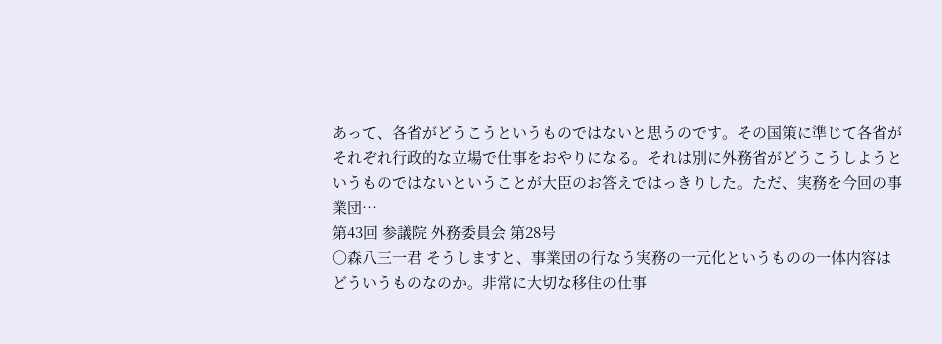あって、各省がどうこうというものではないと思うのです。その国策に準じて各省がそれぞれ行政的な立場で仕事をおやりになる。それは別に外務省がどうこうしようというものではないということが大臣のお答えではっきりした。ただ、実務を今回の事業団…
第43回 参議院 外務委員会 第28号
○森八三一君 そうしますと、事業団の行なう実務の一元化というものの一体内容はどういうものなのか。非常に大切な移住の仕事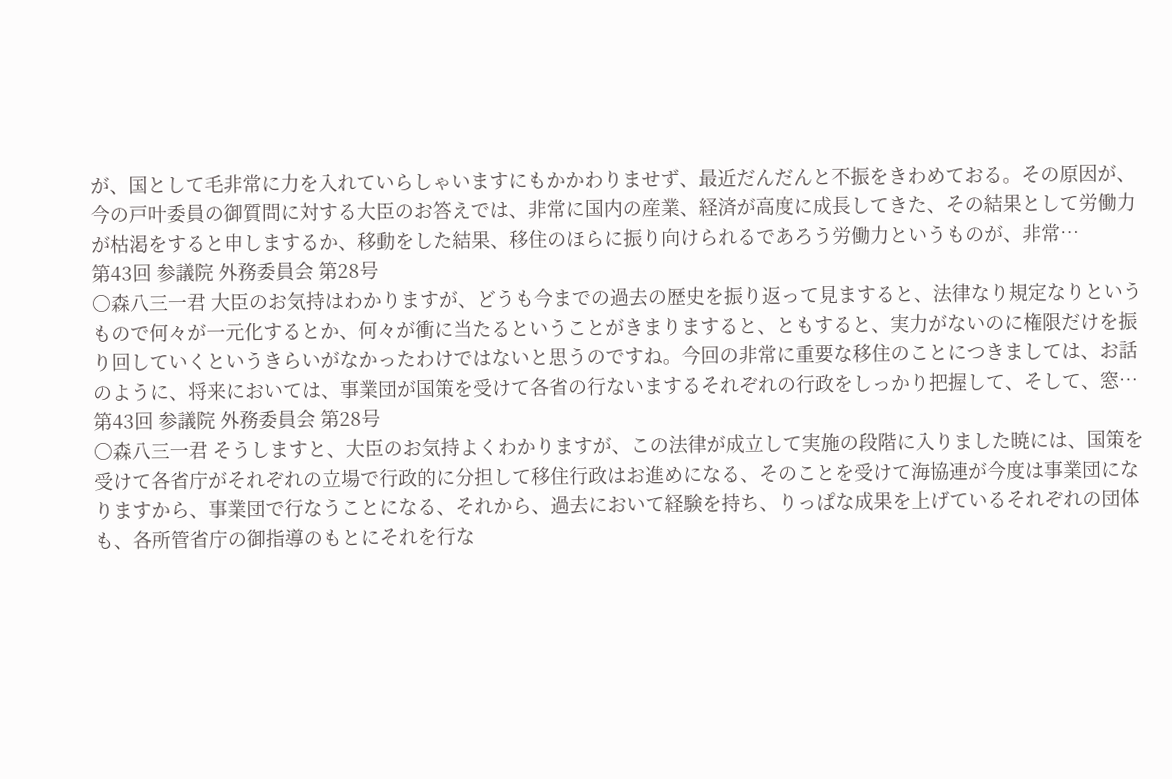が、国として毛非常に力を入れていらしゃいますにもかかわりませず、最近だんだんと不振をきわめておる。その原因が、今の戸叶委員の御質問に対する大臣のお答えでは、非常に国内の産業、経済が高度に成長してきた、その結果として労働力が枯渇をすると申しまするか、移動をした結果、移住のほらに振り向けられるであろう労働力というものが、非常…
第43回 参議院 外務委員会 第28号
○森八三一君 大臣のお気持はわかりますが、どうも今までの過去の歴史を振り返って見ますると、法律なり規定なりというもので何々が一元化するとか、何々が衝に当たるということがきまりますると、ともすると、実力がないのに権限だけを振り回していくというきらいがなかったわけではないと思うのですね。今回の非常に重要な移住のことにつきましては、お話のように、将来においては、事業団が国策を受けて各省の行ないまするそれぞれの行政をしっかり把握して、そして、窓…
第43回 参議院 外務委員会 第28号
○森八三一君 そうしますと、大臣のお気持よくわかりますが、この法律が成立して実施の段階に入りました暁には、国策を受けて各省庁がそれぞれの立場で行政的に分担して移住行政はお進めになる、そのことを受けて海協連が今度は事業団になりますから、事業団で行なうことになる、それから、過去において経験を持ち、りっぱな成果を上げているそれぞれの団体も、各所管省庁の御指導のもとにそれを行な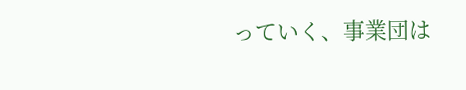っていく、事業団は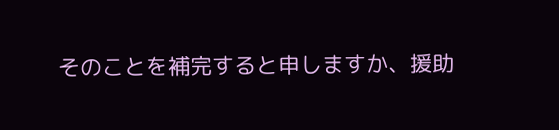そのことを補完すると申しますか、援助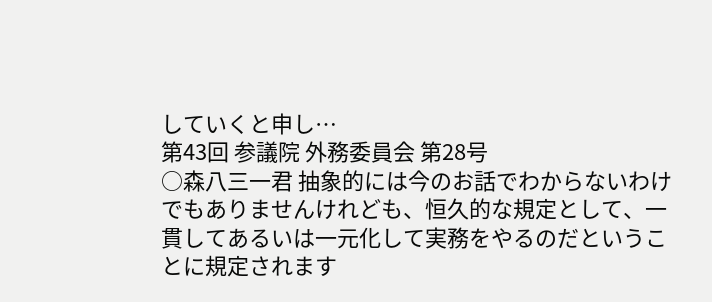していくと申し…
第43回 参議院 外務委員会 第28号
○森八三一君 抽象的には今のお話でわからないわけでもありませんけれども、恒久的な規定として、一貫してあるいは一元化して実務をやるのだということに規定されます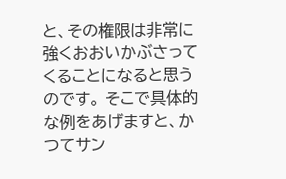と、その権限は非常に強くおおいかぶさってくることになると思うのです。 そこで具体的な例をあげますと、かつてサン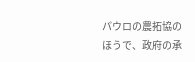パウロの農拓協のほうで、政府の承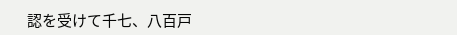認を受けて千七、八百戸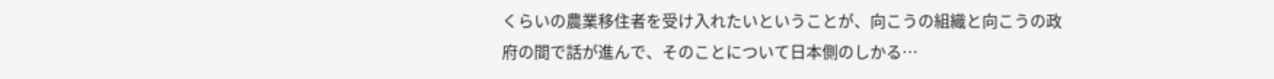くらいの農業移住者を受け入れたいということが、向こうの組織と向こうの政府の間で話が進んで、そのことについて日本側のしかる…